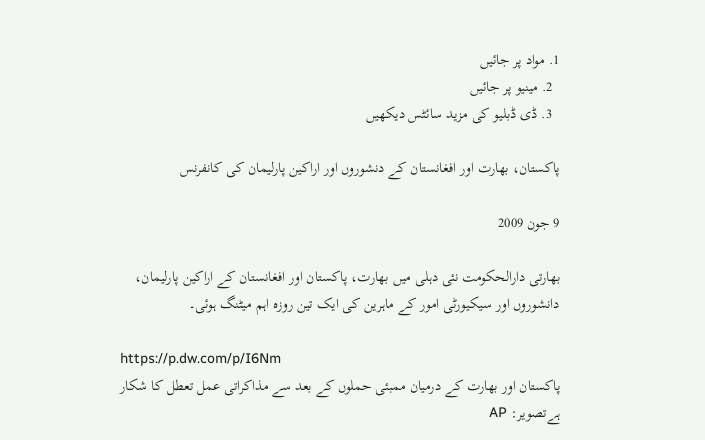1. مواد پر جائیں
  2. مینیو پر جائیں
  3. ڈی ڈبلیو کی مزید سائٹس دیکھیں

پاکستان، بھارت اور افغانستان کے دنشوروں اور اراکین پارلیمان کی کانفرنس

9 جون 2009

بھارتی دارالحکومت نئی دہلی میں بھارت، پاکستان اور افغانستان کے اراکین پارلیمان، دانشوروں اور سیکیورٹی امور کے ماہرین کی ایک تین روزہ اہم میٹنگ ہوئی۔

https://p.dw.com/p/I6Nm
پاکستان اور بھارت کے درمیان ممبئی حملوں کے بعد سے مذاکراتی عمل تعطل کا شکار ہےتصویر: AP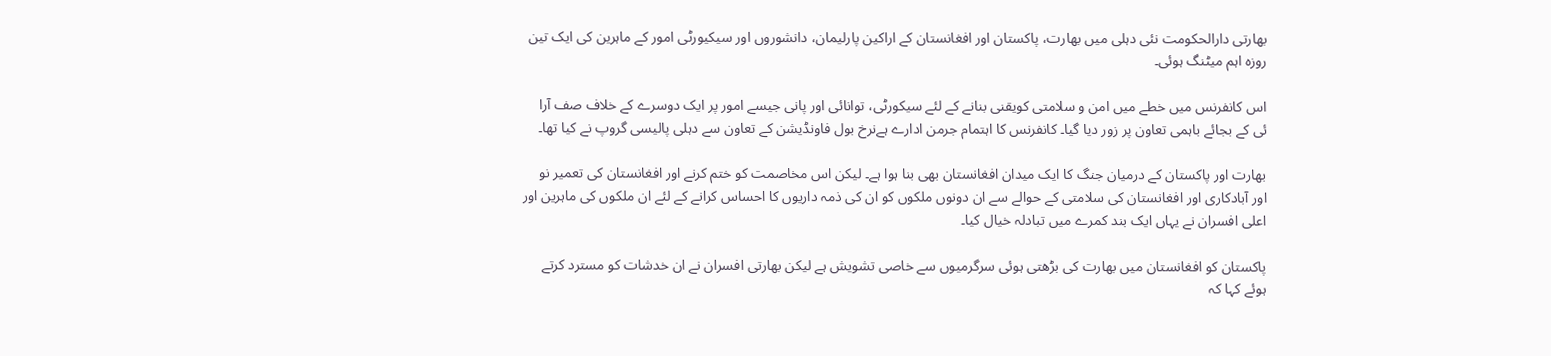بھارتی دارالحکومت نئی دہلی میں بھارت، پاکستان اور افغانستان کے اراکین پارلیمان، دانشوروں اور سیکیورٹی امور کے ماہرین کی ایک تین روزہ اہم میٹنگ ہوئی۔

اس کانفرنس میں خطے میں امن و سلامتی کویقنی بنانے کے لئے سیکورٹی، توانائی اور پانی جیسے امور پر ایک دوسرے کے خلاف صف آرا ئی کے بجائے باہمی تعاون پر زور دیا گیا۔ کانفرنس کا اہتمام جرمن ادارے ہےنرخ بول فاونڈیشن کے تعاون سے دہلی پالیسی گروپ نے کیا تھا۔

بھارت اور پاکستان کے درمیان جنگ کا ایک میدان افغانستان بھی بنا ہوا ہے۔ لیکن اس مخاصمت کو ختم کرنے اور افغانستان کی تعمیر نو اور آبادکاری اور افغانستان کی سلامتی کے حوالے سے ان دونوں ملکوں کو ان کی ذمہ داریوں کا احساس کرانے کے لئے ان ملکوں کی ماہرین اور اعلی افسران نے یہاں ایک بند کمرے میں تبادلہ خیال کیا۔

پاکستان کو افغانستان میں بھارت کی بڑھتی ہوئی سرگرمیوں سے خاصی تشویش ہے لیکن بھارتی افسران نے ان خدشات کو مسترد کرتے ہوئے کہا کہ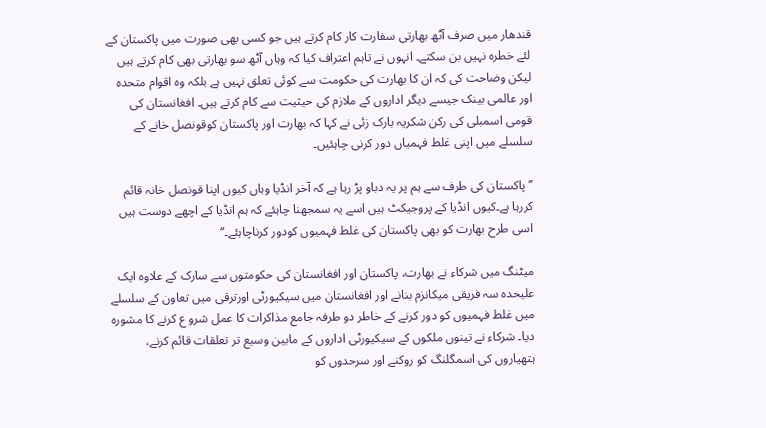قندھار میں صرف آٹھ بھارتی سفارت کار کام کرتے ہیں جو کسی بھی صورت میں پاکستان کے لئے خطرہ نہیں بن سکتے۔ انہوں نے تاہم اعتراف کیا کہ وہاں آٹھ سو بھارتی بھی کام کرتے ہیں لیکن وضاحت کی کہ ان کا بھارت کی حکومت سے کوئی تعلق نہیں ہے بلکہ وہ اقوام متحدہ اور عالمی بینک جیسے دیگر اداروں کے ملازم کی حیثیت سے کام کرتے ہیں۔ افغانستان کی قومی اسمبلی کی رکن شکریہ بارک زئی نے کہا کہ بھارت اور پاکستان کوقونصل خانے کے سلسلے میں اپنی غلط فہمیاں دور کرنی چاہئیں۔

’’پاکستان کی طرف سے ہم پر یہ دباو پڑ رہا ہے کہ آخر انڈیا وہاں کیوں اپنا قونصل خانہ قائم کررہا ہے۔کیوں انڈیا کے پروجیکٹ ہیں اسے یہ سمجھنا چاہئے کہ ہم انڈیا کے اچھے دوست ہیں اسی طرح بھارت کو بھی پاکستان کی غلط فہمیوں کودور کرناچاہئے۔‘‘

میٹنگ میں شرکاء نے بھارت، پاکستان اور افغانستان کی حکومتوں سے سارک کے علاوہ ایک علیحدہ سہ فریقی میکانزم بنانے اور افغانستان میں سیکیورٹی اورترقی میں تعاون کے سلسلے میں غلط فہمیوں کو دور کرنے کے خاطر دو طرفہ جامع مذاکرات کا عمل شرو ع کرنے کا مشورہ دیا۔ شرکاء نے تینوں ملکوں کے سیکیورٹی اداروں کے مابین وسیع تر تعلقات قائم کرنے، ہتھیاروں کی اسمگلنگ کو روکنے اور سرحدوں کو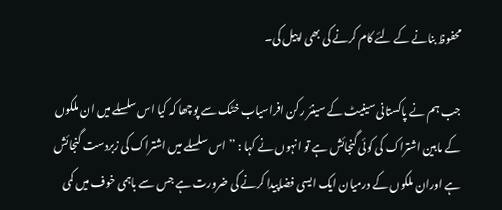محفوظ بنانے کے لئے کام کرنے کی بھی اپیل کی۔

جب ہم نے پاکستانی سینیٹ کے سینئر رکن افراسیاب خٹک سے پوچھا کہ کیا اس سلسلے میں ان ملکوں کے مابین اشتراک کی کوئی گنجائش ہے تو انہوں نے کہا : ’’ اس سلسلے میں اشتراک کی زبردست گنجائش ہے اوران ملکوں کے درمیان ایک ایسی فضاپیدا کرنے کی ضرورت ہے جس سے باہمی خوف میں کمی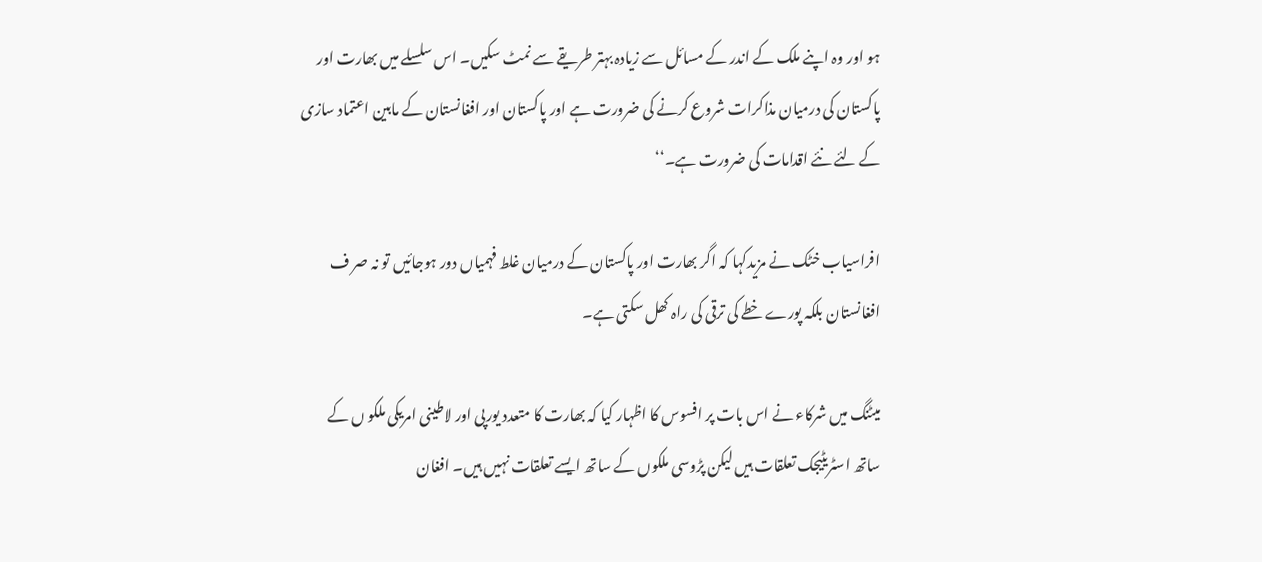ہو اور وہ اپنے ملک کے اندر کے مسائل سے زیادہ بہتر طریقے سے نمٹ سکیں۔ اس سلسلے میں بھارت اور پاکستان کی درمیان مذاکرات شروع کرنے کی ضرورت ہے اور پاکستان اور افغانستان کے مابین اعتماد سازی کے لئے نئے اقدامات کی ضرورت ہے۔‘‘

افراسیاب خٹک نے مزیدکہا کہ اگر بھارت اور پاکستان کے درمیان غلط فہمیاں دور ہوجائیں تو نہ صر ف افغانستان بلکہ پورے خطے کی ترقی کی راہ کھل سکتی ہے۔

میٹنگ میں شرکاء نے اس بات پر افسوس کا اظہار کیا کہ بھارت کا متعدد یورپی اور لاطینی امریکی ملکو ں کے ساتھ اسٹریٹیجک تعلقات ہیں لیکن پڑوسی ملکوں کے ساتھ ایسے تعلقات نہیں ہیں۔ افغان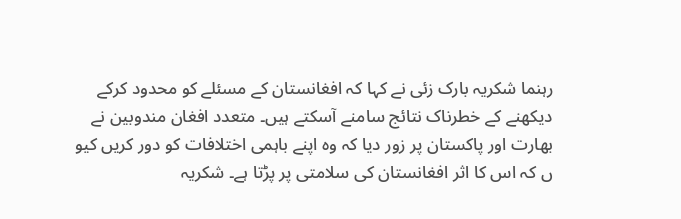رہنما شکریہ بارک زئی نے کہا کہ افغانستان کے مسئلے کو محدود کرکے دیکھنے کے خطرناک نتائج سامنے آسکتے ہیں۔ متعدد افغان مندوبین نے بھارت اور پاکستان پر زور دیا کہ وہ اپنے باہمی اختلافات کو دور کریں کیو ں کہ اس کا اثر افغانستان کی سلامتی پر پڑتا ہے۔ شکریہ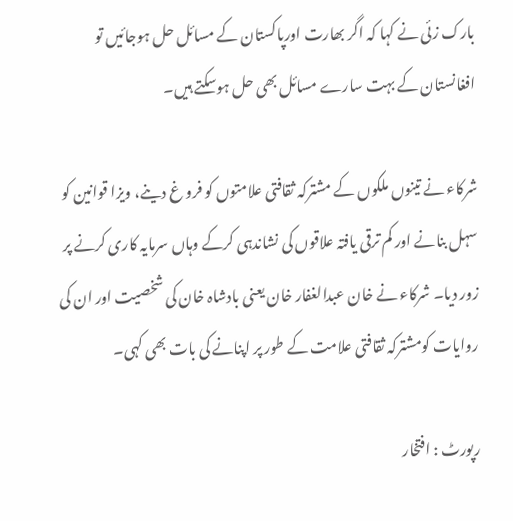بارک زئی نے کہا کہ اگر بھارت اورپاکستان کے مسائل حل ہوجائیں تو افغانستان کے بہت سارے مسائل بھی حل ہوسکتے ہیں۔

شرکاء نے تینوں ملکوں کے مشترکہ ثقافتی علامتوں کو فرو غ دینے، ویزا قوانین کو سہل بنانے اور کم ترقی یافتہ علاقوں کی نشاندہی کرکے وہاں سرمایہ کاری کرنے پر زور دیا۔ شرکاء نے خان عبدالغفار خان یعنی بادشاہ خان کی شخصیت اور ان کی روایات کومشترکہ ثقافتی علامت کے طور پر اپنانے کی بات بھی کہی۔

رپورٹ : افتخار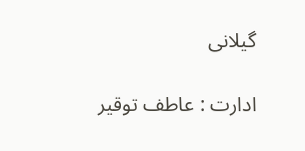گیلانی

ادارت : عاطف توقیر